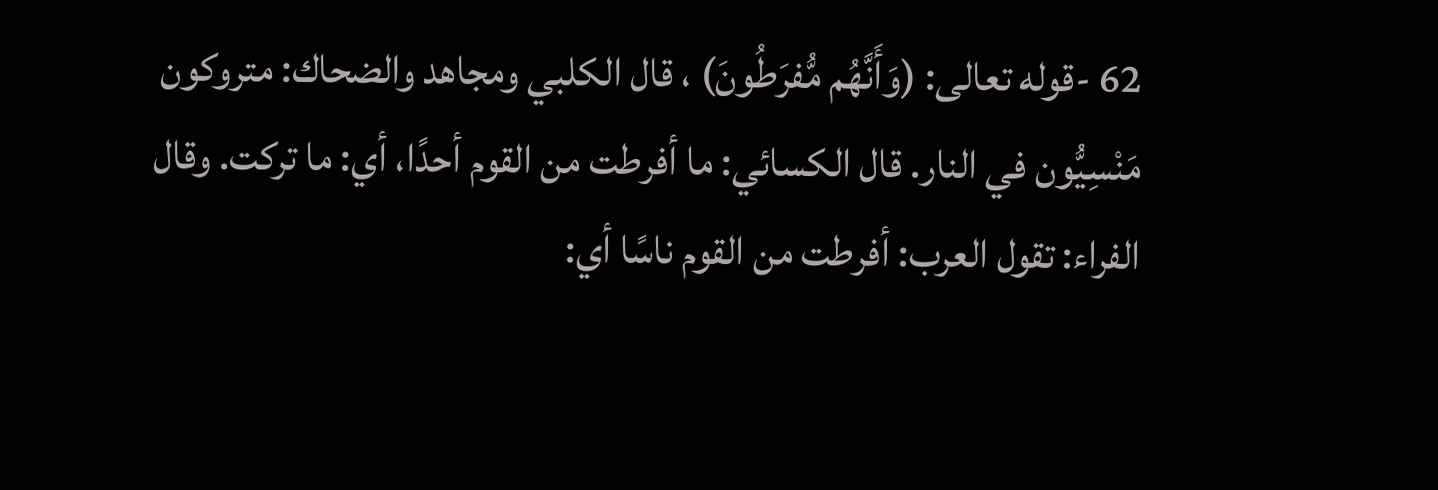62 -قوله تعالى: (وَأَنَّهُم مُّفرَطُونَ) ، قال الكلبي ومجاهد والضحاك: متروكون مَنْسِيُّون في النار. قال الكسائي: ما أفرطت من القوم أحدًا، أي: ما تركت. وقال الفراء: تقول العرب: أفرطت من القوم ناسًا أي: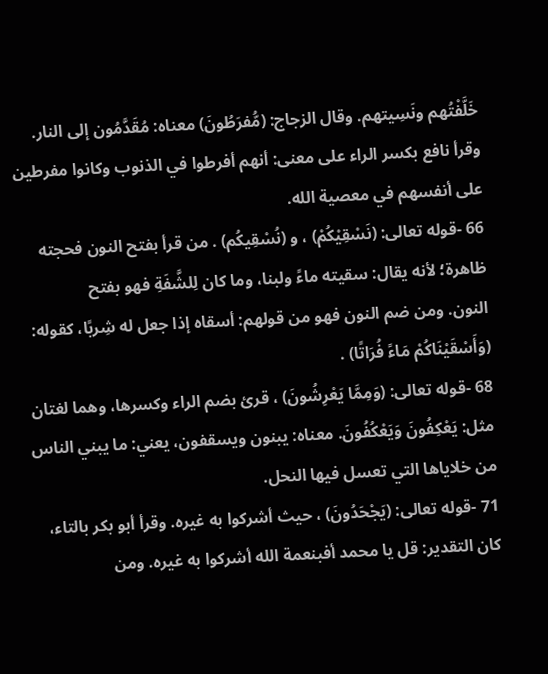خَلَّفْتُهم ونَسِيتهم. وقال الزجاج: (مُّفرَطُونَ) معناه: مُقَدَّمُون إلى النار. وقرأ نافع بكسر الراء على معنى: أنهم أفرطوا في الذنوب وكانوا مفرطين على أنفسهم في معصية الله.
66 -قوله تعالى: (نَسْقِيْكُمْ) ، و (نُسْقِيكُم) . من قرأ بفتح النون فحجته ظاهرة؛ لأنه يقال: سقيته ماءً ولبنا، وما كان لِلشَّفَةِ فهو بفتح
النون. ومن ضم النون فهو من قولهم: أسقاه إذا جعل له شِربًا، كقوله: (وَأَسْقَيْنَاكُمْ مَاءً فُرَاتًا) .
68 -قوله تعالى: (وَمِمَّا يَعْرِشُونَ) ، قرئ بضم الراء وكسرها، وهما لغتان مثل: يَعْكِفُونَ وَيَعْكُفُونَ. معناه: يبنون ويسقفون، يعني: ما يبني الناس من خلاياها التي تعسل فيها النحل.
71 -قوله تعالى: (يَجْحَدُونَ) ، حيث أشركوا به غيره. وقرأ أبو بكر بالتاء، كان التقدير: قل يا محمد أفبنعمة الله أشركوا به غيره. ومن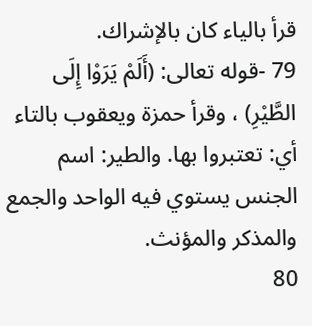قرأ بالياء كان بالإشراك.
79 -قوله تعالى: (أَلَمْ يَرَوْا إِلَى الطَّيْرِ) ، وقرأ حمزة ويعقوب بالتاء
أي: تعتبروا بها. والطير: اسم الجنس يستوي فيه الواحد والجمع والمذكر والمؤنث.
80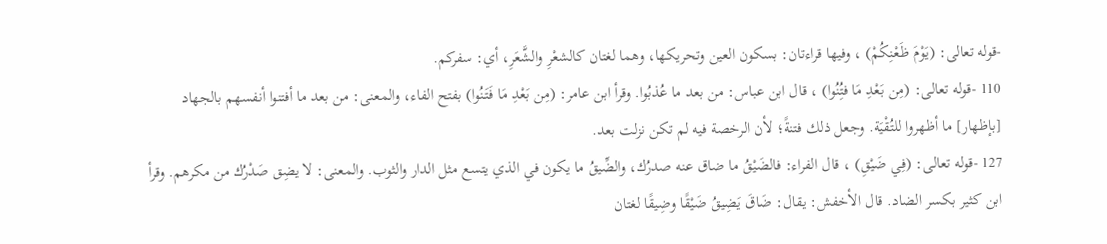-قوله تعالى: (يَوْمَ ظَعْنِكُمْ) ، وفيها قراءتان: بسكون العين وتحريكها، وهما لغتان كالشعْرِ والشَّعَرِ، أي: سفركم.
110 -قوله تعالى: (مِن بَعْدِ مَا فتُِنُوا) ، قال ابن عباس: من بعد ما عُذبُوا. وقرأ ابن عامر: (مِن بَعْدِ مَا فَتَنُوا) بفتح الفاء، والمعنى: من بعد ما أفتنوا أنفسهم بالجهاد [بإظهار] ما أظهروا للتُقْيَة. وجعل ذلك فتنةً؛ لأن الرخصة فيه لم تكن نزلت بعد.
127 -قوله تعالى: (فِي ضَيْقِ) ، قال الفراء: فالضَيْقُ ما ضاق عنه صدرُك، والضِّيقُ ما يكون في الذي يتسع مثل الدار والثوب. والمعنى: لا يضِق صَدْرُك من مكرهم. وقرأ ابن كثير بكسر الضاد. قال الأخفش: يقال: ضَاقَ يَضِيقُ ضَيْقًا وضِيقًا لغتان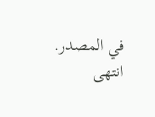في المصدر. انتهى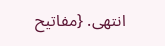انتهى. {مفاتيح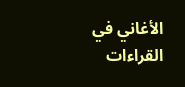الأغاني في القراءات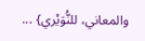والمعاني، للنُّوَيْري} ...